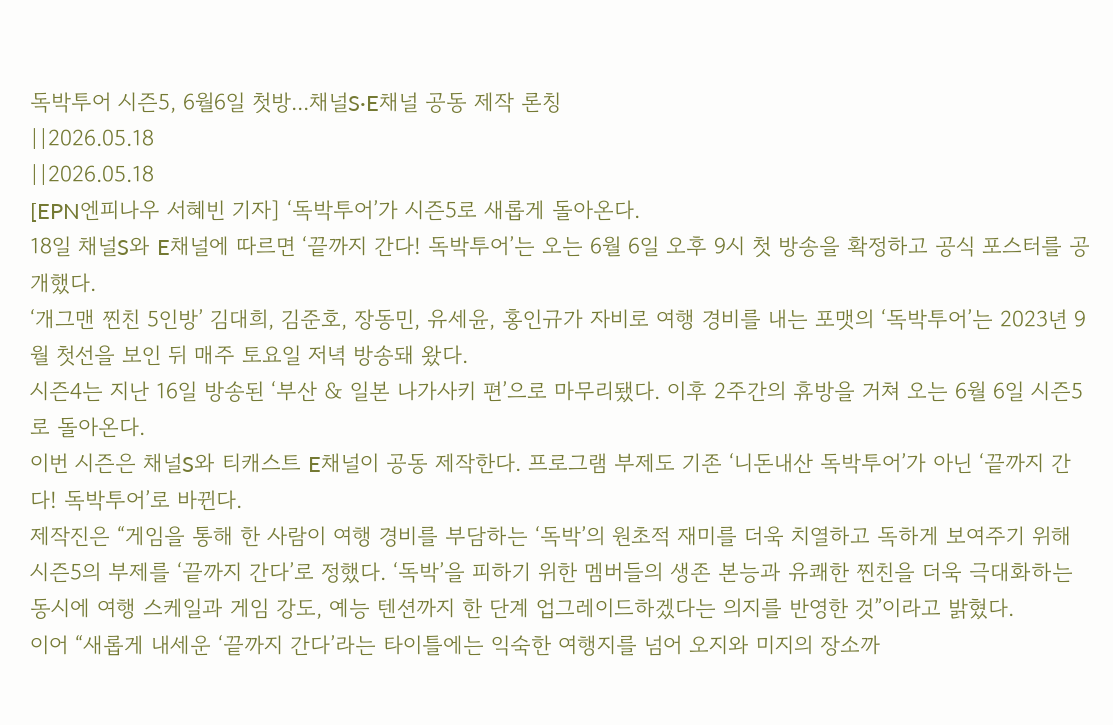독박투어 시즌5, 6월6일 첫방...채널S·E채널 공동 제작 론칭
||2026.05.18
||2026.05.18
[EPN엔피나우 서혜빈 기자] ‘독박투어’가 시즌5로 새롭게 돌아온다.
18일 채널S와 E채널에 따르면 ‘끝까지 간다! 독박투어’는 오는 6월 6일 오후 9시 첫 방송을 확정하고 공식 포스터를 공개했다.
‘개그맨 찐친 5인방’ 김대희, 김준호, 장동민, 유세윤, 홍인규가 자비로 여행 경비를 내는 포맷의 ‘독박투어’는 2023년 9월 첫선을 보인 뒤 매주 토요일 저녁 방송돼 왔다.
시즌4는 지난 16일 방송된 ‘부산 & 일본 나가사키 편’으로 마무리됐다. 이후 2주간의 휴방을 거쳐 오는 6월 6일 시즌5로 돌아온다.
이번 시즌은 채널S와 티캐스트 E채널이 공동 제작한다. 프로그램 부제도 기존 ‘니돈내산 독박투어’가 아닌 ‘끝까지 간다! 독박투어’로 바뀐다.
제작진은 “게임을 통해 한 사람이 여행 경비를 부담하는 ‘독박’의 원초적 재미를 더욱 치열하고 독하게 보여주기 위해 시즌5의 부제를 ‘끝까지 간다’로 정했다. ‘독박’을 피하기 위한 멤버들의 생존 본능과 유쾌한 찐친을 더욱 극대화하는 동시에 여행 스케일과 게임 강도, 예능 텐션까지 한 단계 업그레이드하겠다는 의지를 반영한 것”이라고 밝혔다.
이어 “새롭게 내세운 ‘끝까지 간다’라는 타이틀에는 익숙한 여행지를 넘어 오지와 미지의 장소까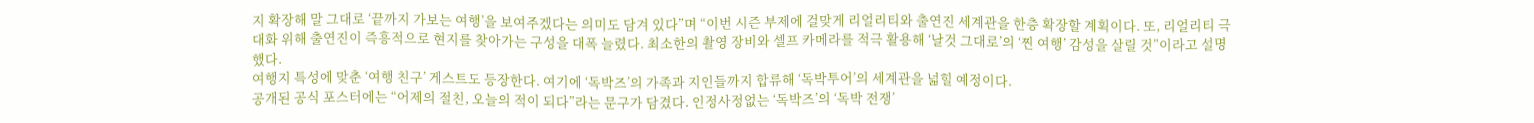지 확장해 말 그대로 ‘끝까지 가보는 여행’을 보여주겠다는 의미도 담겨 있다”며 “이번 시즌 부제에 걸맞게 리얼리티와 출연진 세계관을 한층 확장할 계획이다. 또, 리얼리티 극대화 위해 출연진이 즉흥적으로 현지를 찾아가는 구성을 대폭 늘렸다. 최소한의 촬영 장비와 셀프 카메라를 적극 활용해 ‘날것 그대로’의 ‘찐 여행’ 감성을 살릴 것”이라고 설명했다.
여행지 특성에 맞춘 ‘여행 친구’ 게스트도 등장한다. 여기에 ‘독박즈’의 가족과 지인들까지 합류해 ‘독박투어’의 세계관을 넓힐 예정이다.
공개된 공식 포스터에는 “어제의 절친, 오늘의 적이 되다”라는 문구가 담겼다. 인정사정없는 ‘독박즈’의 ‘독박 전쟁’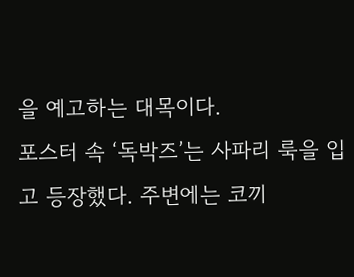을 예고하는 대목이다.
포스터 속 ‘독박즈’는 사파리 룩을 입고 등장했다. 주변에는 코끼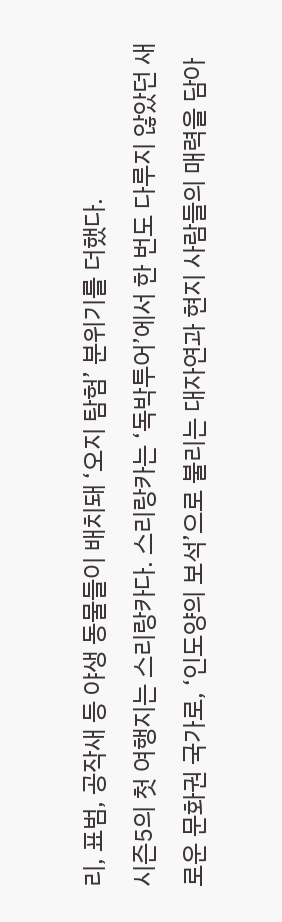리, 표범, 공작새 등 야생 동물들이 배치돼 ‘오지 탐험’ 분위기를 더했다.
시즌5의 첫 여행지는 스리랑카다. 스리랑카는 ‘독박투어’에서 한 번도 다루지 않았던 새로운 문화권 국가로, ‘인도양의 보석’으로 불리는 대자연과 현지 사람들의 매력을 담아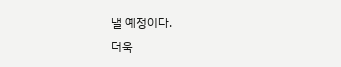낼 예정이다.
더욱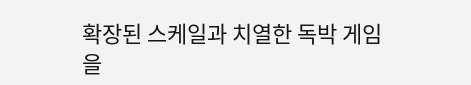확장된 스케일과 치열한 독박 게임을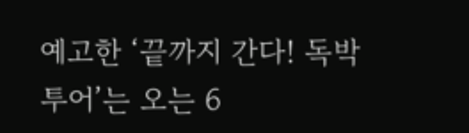예고한 ‘끝까지 간다! 독박투어’는 오는 6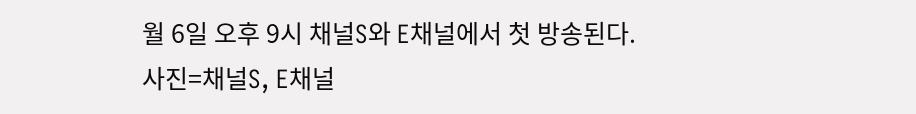월 6일 오후 9시 채널S와 E채널에서 첫 방송된다.
사진=채널S, E채널